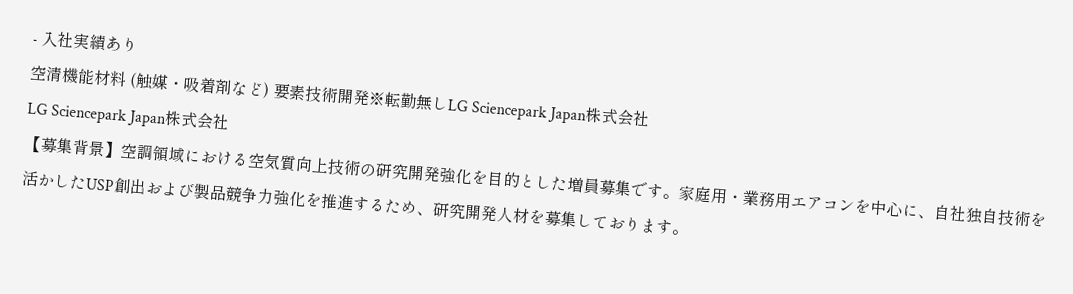- 入社実績あり
空清機能材料 (触媒・吸着剤など) 要素技術開発※転勤無しLG Sciencepark Japan株式会社
LG Sciencepark Japan株式会社
【募集背景】空調領域における空気質向上技術の研究開発強化を目的とした増員募集です。家庭用・業務用エアコンを中心に、自社独自技術を活かしたUSP創出および製品競争力強化を推進するため、研究開発人材を募集しております。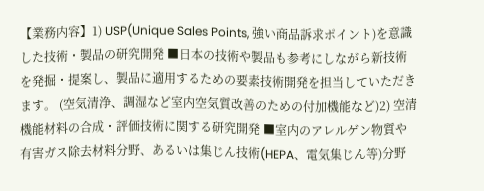【業務内容】1) USP(Unique Sales Points, 強い商品訴求ポイント)を意識した技術・製品の研究開発 ■日本の技術や製品も参考にしながら新技術を発掘・提案し、製品に適用するための要素技術開発を担当していただきます。 (空気清浄、調湿など室内空気質改善のための付加機能など)2) 空清機能材料の合成・評価技術に関する研究開発 ■室内のアレルゲン物質や有害ガス除去材料分野、あるいは集じん技術(HEPA、電気集じん等)分野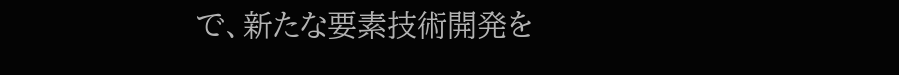で、新たな要素技術開発を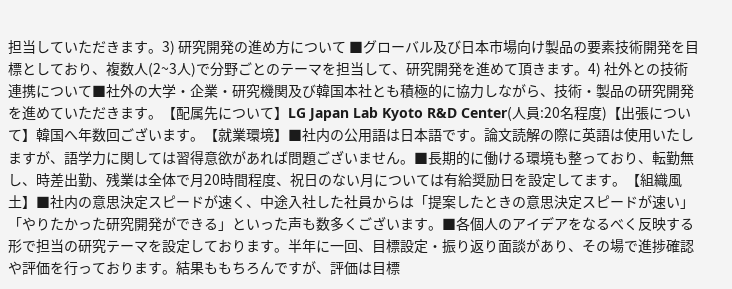担当していただきます。3) 研究開発の進め方について ■グローバル及び日本市場向け製品の要素技術開発を目標としており、複数人(2~3人)で分野ごとのテーマを担当して、研究開発を進めて頂きます。4) 社外との技術連携について■社外の大学・企業・研究機関及び韓国本社とも積極的に協力しながら、技術・製品の研究開発を進めていただきます。【配属先について】LG Japan Lab Kyoto R&D Center(人員:20名程度)【出張について】韓国へ年数回ございます。【就業環境】■社内の公用語は日本語です。論文読解の際に英語は使用いたしますが、語学力に関しては習得意欲があれば問題ございません。■長期的に働ける環境も整っており、転勤無し、時差出勤、残業は全体で月20時間程度、祝日のない月については有給奨励日を設定してます。【組織風土】■社内の意思決定スピードが速く、中途入社した社員からは「提案したときの意思決定スピードが速い」「やりたかった研究開発ができる」といった声も数多くございます。■各個人のアイデアをなるべく反映する形で担当の研究テーマを設定しております。半年に一回、目標設定・振り返り面談があり、その場で進捗確認や評価を行っております。結果ももちろんですが、評価は目標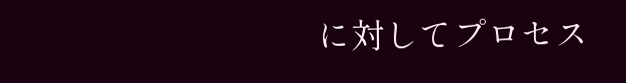に対してプロセス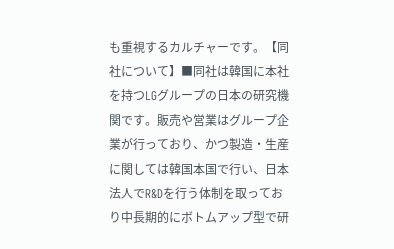も重視するカルチャーです。【同社について】■同社は韓国に本社を持つLGグループの日本の研究機関です。販売や営業はグループ企業が行っており、かつ製造・生産に関しては韓国本国で行い、日本法人でR&Dを行う体制を取っており中長期的にボトムアップ型で研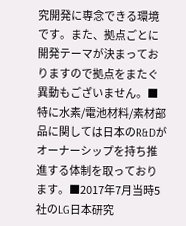究開発に専念できる環境です。また、拠点ごとに開発テーマが決まっておりますので拠点をまたぐ異動もございません。■特に水素/電池材料/素材部品に関しては日本のR&Dがオーナーシップを持ち推進する体制を取っております。■2017年7月当時5社のLG日本研究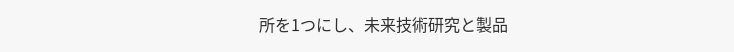所を1つにし、未来技術研究と製品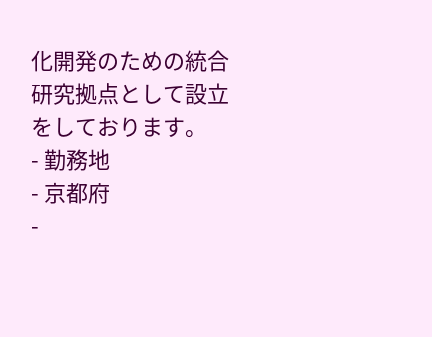化開発のための統合研究拠点として設立をしております。
- 勤務地
- 京都府
-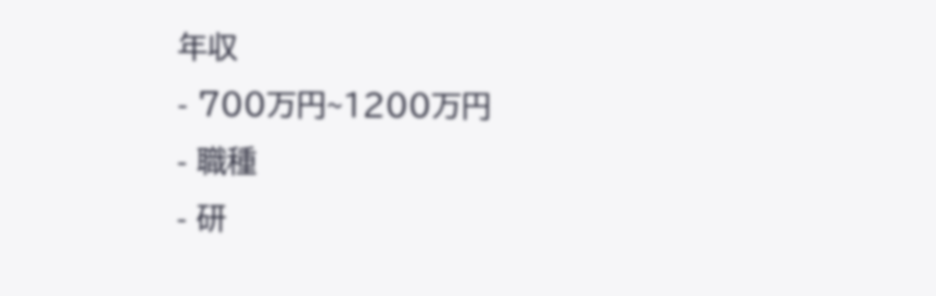年収
- 700万円~1200万円
- 職種
- 研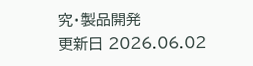究・製品開発
更新日 2026.06.02